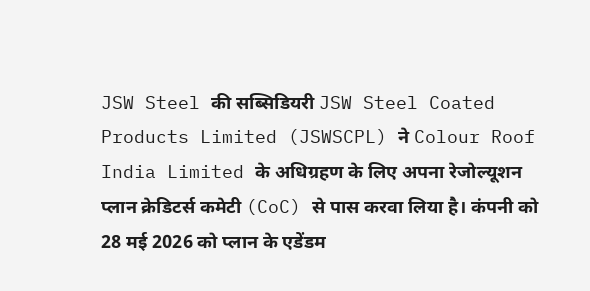JSW Steel की सब्सिडियरी JSW Steel Coated Products Limited (JSWSCPL) ने Colour Roof India Limited के अधिग्रहण के लिए अपना रेजोल्यूशन प्लान क्रेडिटर्स कमेटी (CoC) से पास करवा लिया है। कंपनी को 28 मई 2026 को प्लान के एडेंडम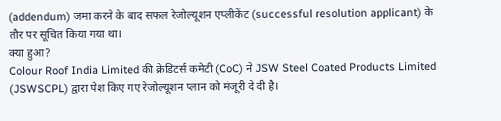(addendum) जमा करने के बाद सफल रेजोल्यूशन एप्लीकेंट (successful resolution applicant) के तौर पर सूचित किया गया था।
क्या हुआ?
Colour Roof India Limited की क्रेडिटर्स कमेटी (CoC) ने JSW Steel Coated Products Limited (JSWSCPL) द्वारा पेश किए गए रेजोल्यूशन प्लान को मंजूरी दे दी है।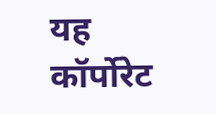यह कॉर्पोरेट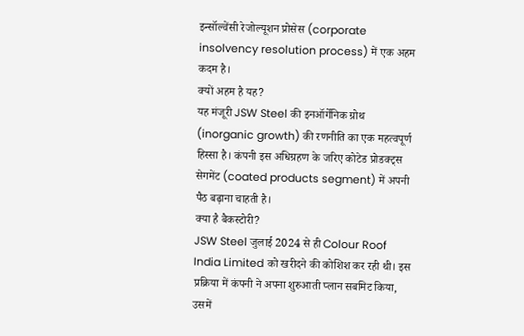इन्सॉल्वेंसी रेजोल्यूशन प्रोसेस (corporate insolvency resolution process) में एक अहम कदम है।
क्यों अहम है यह?
यह मंजूरी JSW Steel की इनऑर्गेनिक ग्रोथ (inorganic growth) की रणनीति का एक महत्वपूर्ण हिस्सा है। कंपनी इस अधिग्रहण के जरिए कोटेड प्रोडक्ट्स सेगमेंट (coated products segment) में अपनी पैठ बढ़ाना चाहती है।
क्या है बैकस्टोरी?
JSW Steel जुलाई 2024 से ही Colour Roof India Limited को खरीदने की कोशिश कर रही थी। इस प्रक्रिया में कंपनी ने अपना शुरुआती प्लान सबमिट किया, उसमें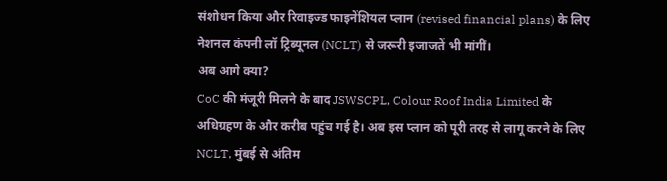संशोधन किया और रिवाइज्ड फाइनेंशियल प्लान (revised financial plans) के लिए नेशनल कंपनी लॉ ट्रिब्यूनल (NCLT) से जरूरी इजाजतें भी मांगीं।
अब आगे क्या?
CoC की मंजूरी मिलने के बाद JSWSCPL, Colour Roof India Limited के अधिग्रहण के और करीब पहुंच गई है। अब इस प्लान को पूरी तरह से लागू करने के लिए NCLT, मुंबई से अंतिम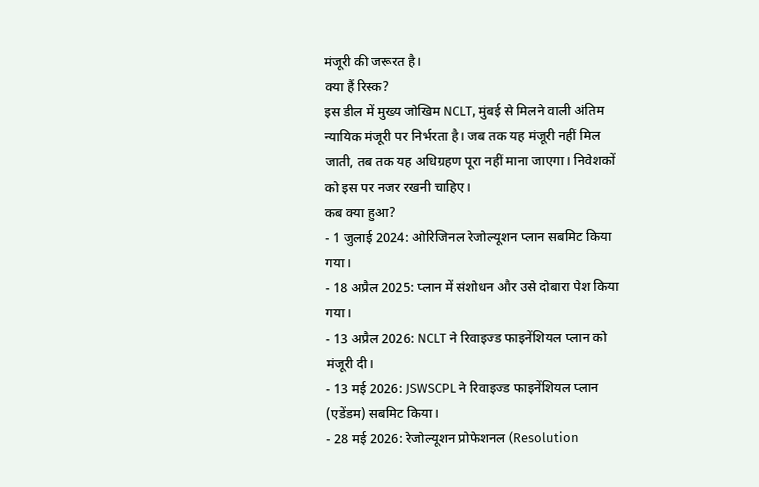मंजूरी की जरूरत है।
क्या हैं रिस्क?
इस डील में मुख्य जोखिम NCLT, मुंबई से मिलने वाली अंतिम न्यायिक मंजूरी पर निर्भरता है। जब तक यह मंजूरी नहीं मिल जाती, तब तक यह अधिग्रहण पूरा नहीं माना जाएगा। निवेशकों को इस पर नजर रखनी चाहिए।
कब क्या हुआ?
- 1 जुलाई 2024: ओरिजिनल रेजोल्यूशन प्लान सबमिट किया गया।
- 18 अप्रैल 2025: प्लान में संशोधन और उसे दोबारा पेश किया गया।
- 13 अप्रैल 2026: NCLT ने रिवाइज्ड फाइनेंशियल प्लान को मंजूरी दी।
- 13 मई 2026: JSWSCPL ने रिवाइज्ड फाइनेंशियल प्लान (एडेंडम) सबमिट किया।
- 28 मई 2026: रेजोल्यूशन प्रोफेशनल (Resolution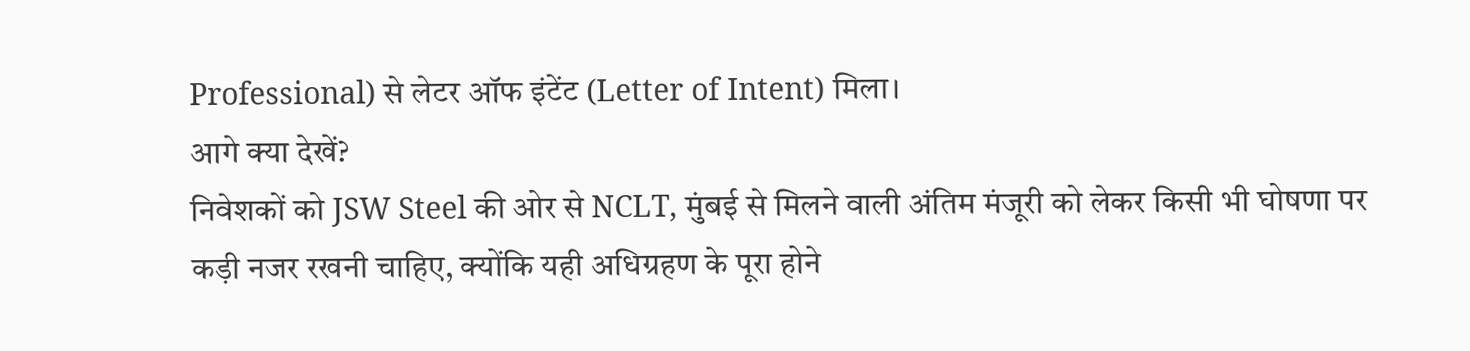Professional) से लेटर ऑफ इंटेंट (Letter of Intent) मिला।
आगे क्या देखें?
निवेशकों को JSW Steel की ओर से NCLT, मुंबई से मिलने वाली अंतिम मंजूरी को लेकर किसी भी घोषणा पर कड़ी नजर रखनी चाहिए, क्योंकि यही अधिग्रहण के पूरा होने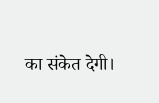का संकेत देगी।